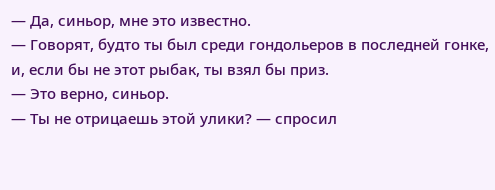— Да, синьор, мне это известно.
— Говорят, будто ты был среди гондольеров в последней гонке, и, если бы не этот рыбак, ты взял бы приз.
— Это верно, синьор.
— Ты не отрицаешь этой улики? — спросил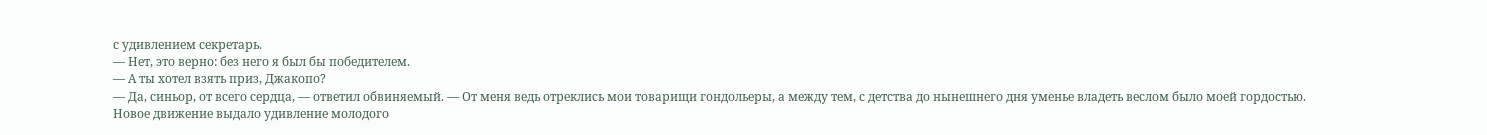с удивлением секретарь.
— Нет, это верно: без него я был бы победителем.
— А ты хотел взять приз, Джакопо?
— Да, синьор, от всего сердца, — ответил обвиняемый. — От меня ведь отреклись мои товарищи гондольеры, а между тем, с детства до нынешнего дня уменье владеть веслом было моей гордостью.
Новое движение выдало удивление молодого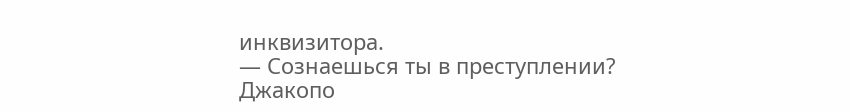инквизитора.
— Сознаешься ты в преступлении?
Джакопо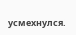усмехнулся.